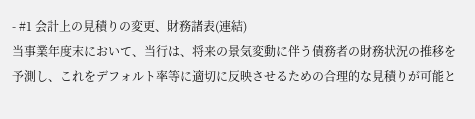- #1 会計上の見積りの変更、財務諸表(連結)
当事業年度末において、当行は、将来の景気変動に伴う債務者の財務状況の推移を予測し、これをデフォルト率等に適切に反映させるための合理的な見積りが可能と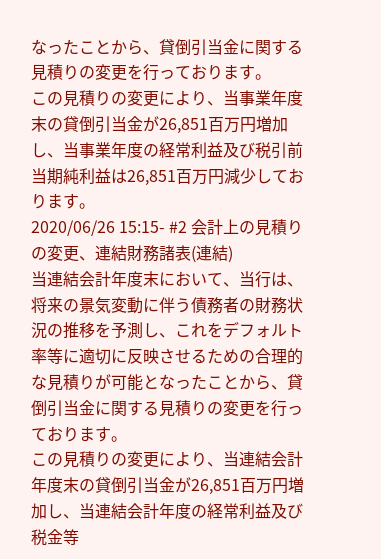なったことから、貸倒引当金に関する見積りの変更を行っております。
この見積りの変更により、当事業年度末の貸倒引当金が26,851百万円増加し、当事業年度の経常利益及び税引前当期純利益は26,851百万円減少しております。
2020/06/26 15:15- #2 会計上の見積りの変更、連結財務諸表(連結)
当連結会計年度末において、当行は、将来の景気変動に伴う債務者の財務状況の推移を予測し、これをデフォルト率等に適切に反映させるための合理的な見積りが可能となったことから、貸倒引当金に関する見積りの変更を行っております。
この見積りの変更により、当連結会計年度末の貸倒引当金が26,851百万円増加し、当連結会計年度の経常利益及び税金等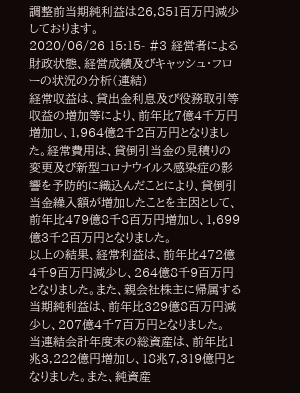調整前当期純利益は26,851百万円減少しております。
2020/06/26 15:15- #3 経営者による財政状態、経営成績及びキャッシュ・フローの状況の分析(連結)
経常収益は、貸出金利息及び役務取引等収益の増加等により、前年比7億4千万円増加し、1,964億2千2百万円となりました。経常費用は、貸倒引当金の見積りの変更及び新型コロナウイルス感染症の影響を予防的に織込んだことにより、貸倒引当金繰入額が増加したことを主因として、前年比479億8千8百万円増加し、1,699億3千2百万円となりました。
以上の結果、経常利益は、前年比472億4千9百万円減少し、264億8千9百万円となりました。また、親会社株主に帰属する当期純利益は、前年比329億8百万円減少し、207億4千7百万円となりました。
当連結会計年度末の総資産は、前年比1兆3,222億円増加し、18兆7,319億円となりました。また、純資産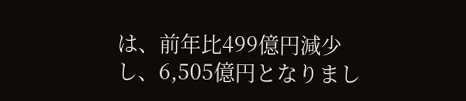は、前年比499億円減少し、6,505億円となりまし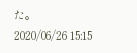た。
2020/06/26 15:15